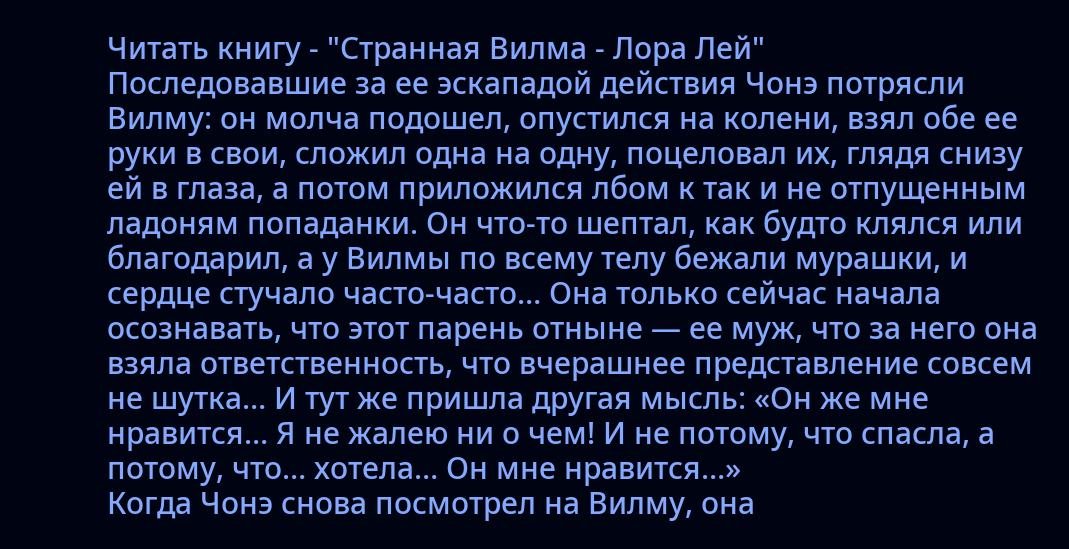Читать книгу - "Странная Вилма - Лора Лей"
Последовавшие за ее эскападой действия Чонэ потрясли Вилму: он молча подошел, опустился на колени, взял обе ее руки в свои, сложил одна на одну, поцеловал их, глядя снизу ей в глаза, а потом приложился лбом к так и не отпущенным ладоням попаданки. Он что-то шептал, как будто клялся или благодарил, а у Вилмы по всему телу бежали мурашки, и сердце стучало часто-часто… Она только сейчас начала осознавать, что этот парень отныне — ее муж, что за него она взяла ответственность, что вчерашнее представление совсем не шутка… И тут же пришла другая мысль: «Он же мне нравится… Я не жалею ни о чем! И не потому, что спасла, а потому, что… хотела… Он мне нравится…»
Когда Чонэ снова посмотрел на Вилму, она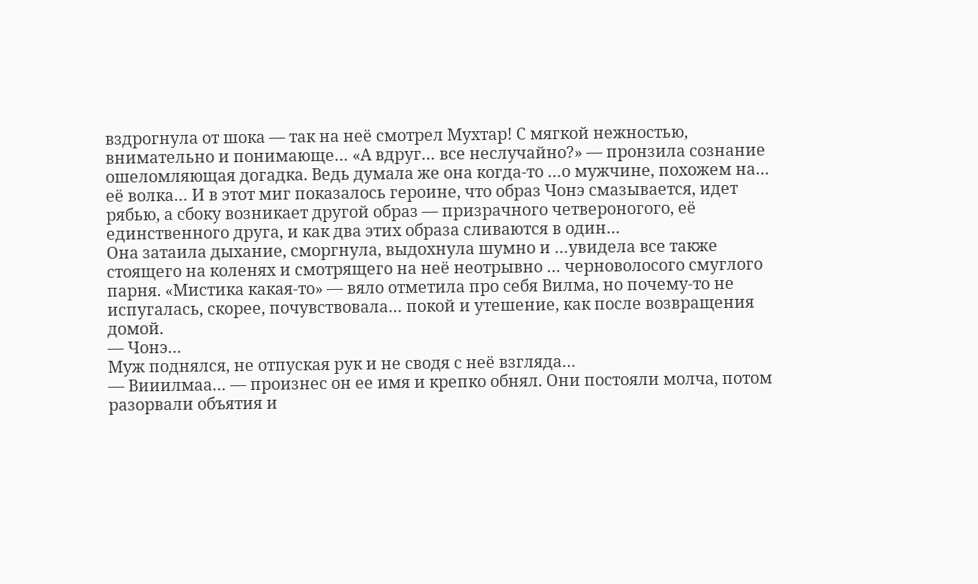вздрогнула от шока — так на неё смотрел Мухтар! С мягкой нежностью, внимательно и понимающе… «А вдруг… все неслучайно?» — пронзила сознание ошеломляющая догадка. Ведь думала же она когда-то …о мужчине, похожем на… её волка… И в этот миг показалось героине, что образ Чонэ смазывается, идет рябью, а сбоку возникает другой образ — призрачного четвероногого, её единственного друга, и как два этих образа сливаются в один…
Она затаила дыхание, сморгнула, выдохнула шумно и …увидела все также стоящего на коленях и смотрящего на неё неотрывно … черноволосого смуглого парня. «Мистика какая-то» — вяло отметила про себя Вилма, но почему-то не испугалась, скорее, почувствовала… покой и утешение, как после возвращения домой.
— Чонэ…
Муж поднялся, не отпуская рук и не сводя с неё взгляда…
— Вииилмаа… — произнес он ее имя и крепко обнял. Они постояли молча, потом разорвали объятия и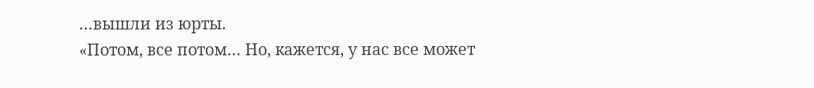…вышли из юрты.
«Потом, все потом… Но, кажется, у нас все может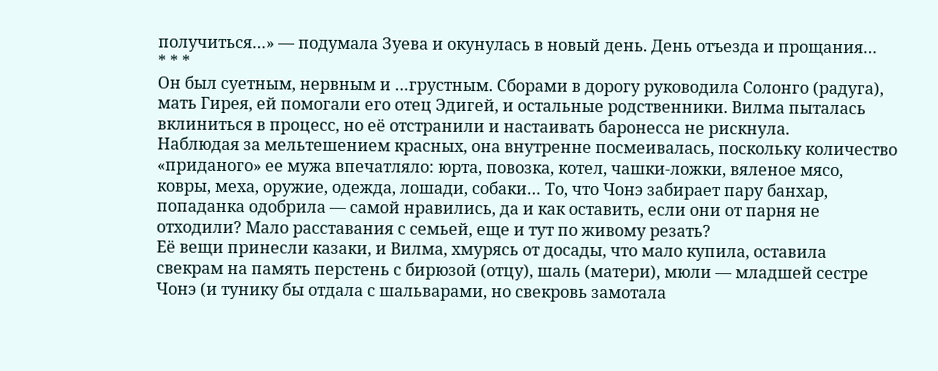получиться…» — подумала Зуева и окунулась в новый день. День отъезда и прощания…
* * *
Он был суетным, нервным и …грустным. Сборами в дорогу руководила Солонго (радуга), мать Гирея, ей помогали его отец Эдигей, и остальные родственники. Вилма пыталась вклиниться в процесс, но её отстранили и настаивать баронесса не рискнула.
Наблюдая за мельтешением красных, она внутренне посмеивалась, поскольку количество «приданого» ее мужа впечатляло: юрта, повозка, котел, чашки-ложки, вяленое мясо, ковры, меха, оружие, одежда, лошади, собаки… То, что Чонэ забирает пару банхар, попаданка одобрила — самой нравились, да и как оставить, если они от парня не отходили? Мало расставания с семьей, еще и тут по живому резать?
Её вещи принесли казаки, и Вилма, хмурясь от досады, что мало купила, оставила свекрам на память перстень с бирюзой (отцу), шаль (матери), мюли — младшей сестре Чонэ (и тунику бы отдала с шальварами, но свекровь замотала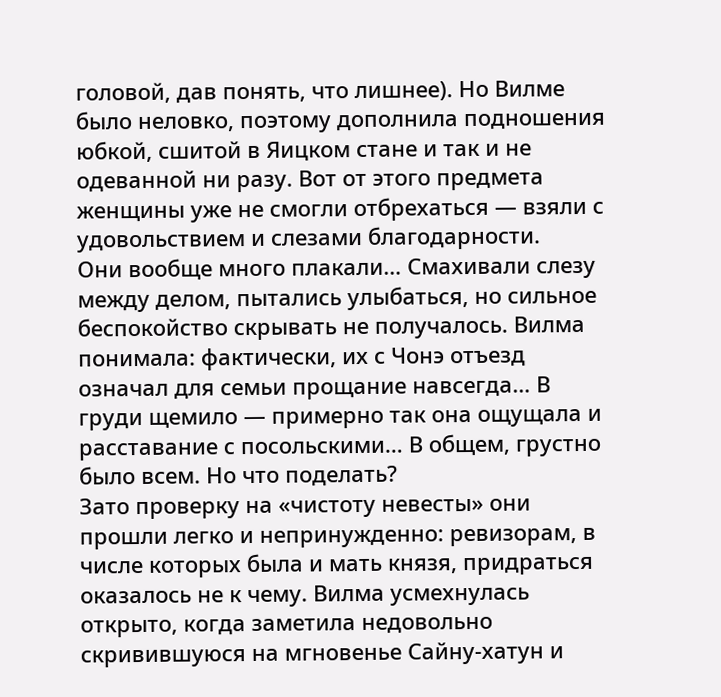головой, дав понять, что лишнее). Но Вилме было неловко, поэтому дополнила подношения юбкой, сшитой в Яицком стане и так и не одеванной ни разу. Вот от этого предмета женщины уже не смогли отбрехаться — взяли с удовольствием и слезами благодарности.
Они вообще много плакали… Смахивали слезу между делом, пытались улыбаться, но сильное беспокойство скрывать не получалось. Вилма понимала: фактически, их с Чонэ отъезд означал для семьи прощание навсегда… В груди щемило — примерно так она ощущала и расставание с посольскими… В общем, грустно было всем. Но что поделать?
Зато проверку на «чистоту невесты» они прошли легко и непринужденно: ревизорам, в числе которых была и мать князя, придраться оказалось не к чему. Вилма усмехнулась открыто, когда заметила недовольно скривившуюся на мгновенье Сайну-хатун и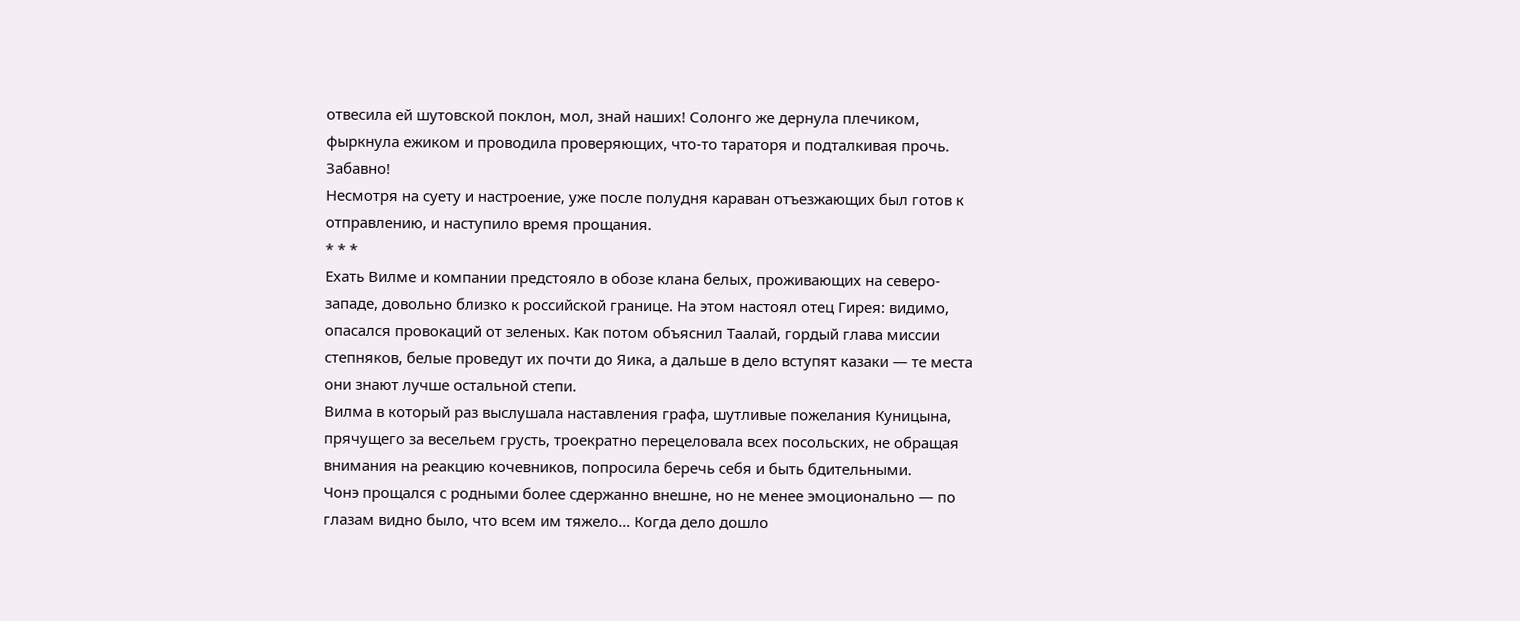отвесила ей шутовской поклон, мол, знай наших! Солонго же дернула плечиком, фыркнула ежиком и проводила проверяющих, что-то тараторя и подталкивая прочь. Забавно!
Несмотря на суету и настроение, уже после полудня караван отъезжающих был готов к отправлению, и наступило время прощания.
* * *
Ехать Вилме и компании предстояло в обозе клана белых, проживающих на северо-западе, довольно близко к российской границе. На этом настоял отец Гирея: видимо, опасался провокаций от зеленых. Как потом объяснил Таалай, гордый глава миссии степняков, белые проведут их почти до Яика, а дальше в дело вступят казаки — те места они знают лучше остальной степи.
Вилма в который раз выслушала наставления графа, шутливые пожелания Куницына, прячущего за весельем грусть, троекратно перецеловала всех посольских, не обращая внимания на реакцию кочевников, попросила беречь себя и быть бдительными.
Чонэ прощался с родными более сдержанно внешне, но не менее эмоционально — по глазам видно было, что всем им тяжело… Когда дело дошло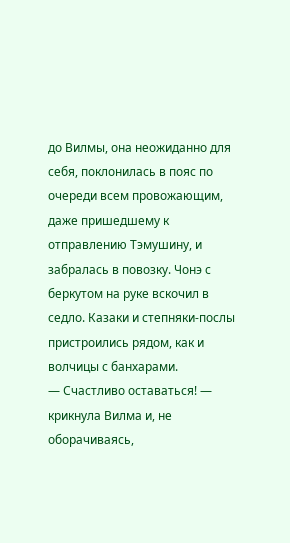до Вилмы, она неожиданно для себя, поклонилась в пояс по очереди всем провожающим, даже пришедшему к отправлению Тэмушину, и забралась в повозку. Чонэ с беркутом на руке вскочил в седло. Казаки и степняки-послы пристроились рядом, как и волчицы с банхарами.
— Счастливо оставаться! — крикнула Вилма и, не оборачиваясь,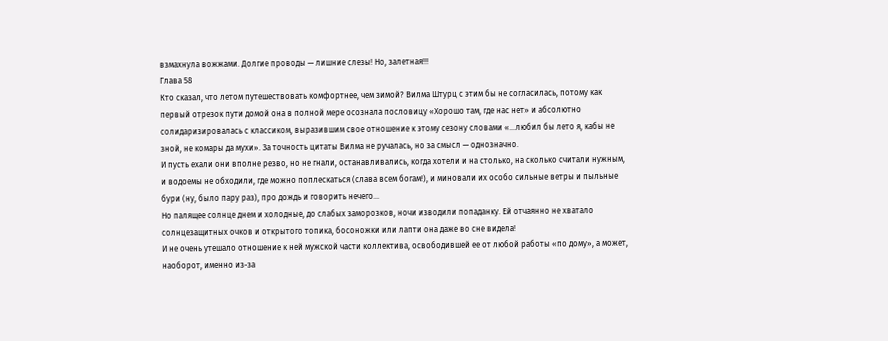взмахнула вожжами. Долгие проводы — лишние слезы! Но, залетная!!!
Глава 58
Кто сказал, что летом путешествовать комфортнее, чем зимой? Вилма Штурц с этим бы не согласилась, потому как первый отрезок пути домой она в полной мере осознала пословицу «Хорошо там, где нас нет» и абсолютно солидаризировалась с классиком, выразившим свое отношение к этому сезону словами «…любил бы лето я, кабы не зной, не комары да мухи». За точность цитаты Вилма не ручалась, но за смысл — однозначно.
И пусть ехали они вполне резво, но не гнали, останавливались, когда хотели и на столько, на сколько считали нужным, и водоемы не обходили, где можно поплескаться (слава всем богам!), и миновали их особо сильные ветры и пыльные бури (ну, было пару раз), про дождь и говорить нечего…
Но палящее солнце днем и холодные, до слабых заморозков, ночи изводили попаданку. Ей отчаянно не хватало солнцезащитных очков и открытого топика, босоножки или лапти она даже во сне видела!
И не очень утешало отношение к ней мужской части коллектива, освободившей ее от любой работы «по дому», а может, наоборот, именно из-за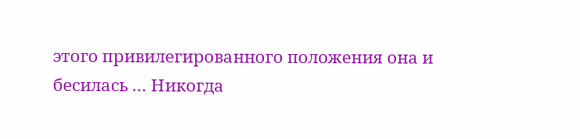этого привилегированного положения она и бесилась … Никогда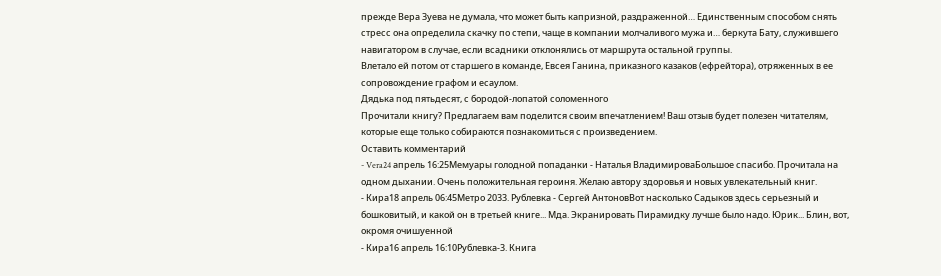прежде Вера Зуева не думала, что может быть капризной, раздраженной… Единственным способом снять стресс она определила скачку по степи, чаще в компании молчаливого мужа и… беркута Бату, служившего навигатором в случае, если всадники отклонялись от маршрута остальной группы.
Влетало ей потом от старшего в команде, Евсея Ганина, приказного казаков (ефрейтора), отряженных в ее сопровождение графом и есаулом.
Дядька под пятьдесят, с бородой-лопатой соломенного
Прочитали книгу? Предлагаем вам поделится своим впечатлением! Ваш отзыв будет полезен читателям, которые еще только собираются познакомиться с произведением.
Оставить комментарий
- Vera24 апрель 16:25Мемуары голодной попаданки - Наталья ВладимироваБольшое спасибо. Прочитала на одном дыхании. Очень положительная героиня. Желаю автору здоровья и новых увлекательный книг.
- Кира18 апрель 06:45Метро 2033. Рублевка - Сергей АнтоновВот насколько Садыков здесь серьезный и бошковитый, и какой он в третьей книге... Мда. Экранировать Пирамидку лучше было надо. Юрик... Блин, вот, окромя очишуенной
- Кира16 апрель 16:10Рублевка-3. Книга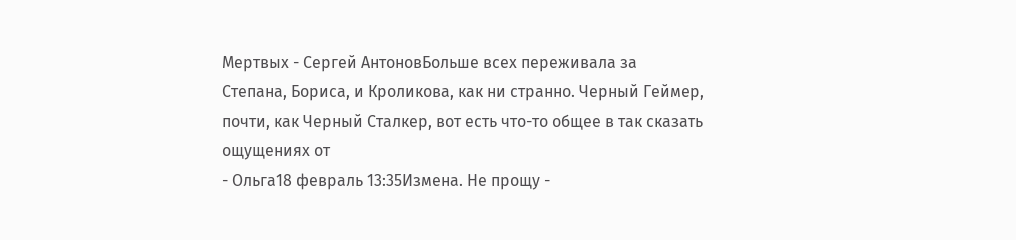Мертвых - Сергей АнтоновБольше всех переживала за Степана, Бориса, и Кроликова, как ни странно. Черный Геймер, почти, как Черный Сталкер, вот есть что-то общее в так сказать ощущениях от
- Ольга18 февраль 13:35Измена. Не прощу -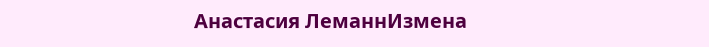Анастасия ЛеманнИзмена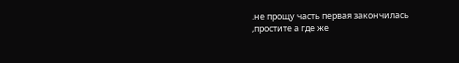.не прощу часть первая закончилась ,простите а где же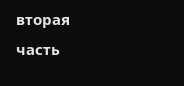вторая часть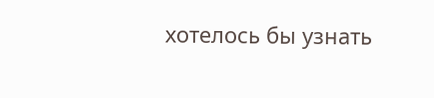хотелось бы узнать